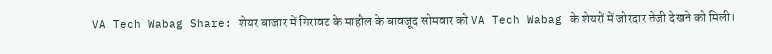VA Tech Wabag Share: शेयर बाजार में गिरावट के माहौल के बावजूद सोमवार को VA Tech Wabag के शेयरों में जोरदार तेजी देखने को मिली।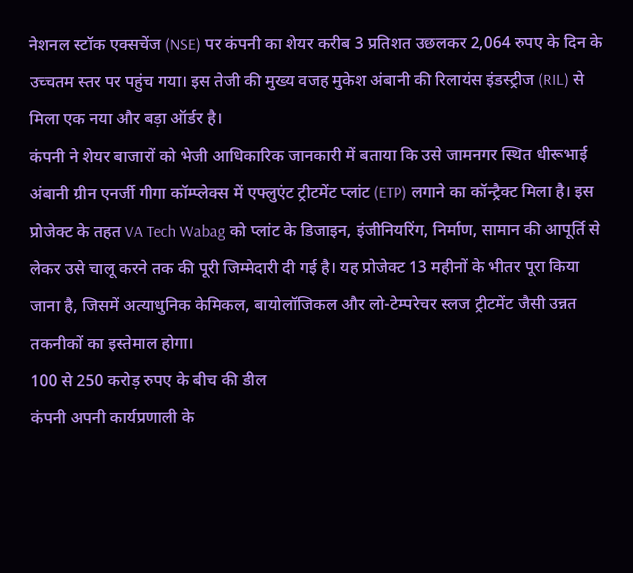नेशनल स्टॉक एक्सचेंज (NSE) पर कंपनी का शेयर करीब 3 प्रतिशत उछलकर 2,064 रुपए के दिन के उच्चतम स्तर पर पहुंच गया। इस तेजी की मुख्य वजह मुकेश अंबानी की रिलायंस इंडस्ट्रीज (RIL) से मिला एक नया और बड़ा ऑर्डर है।
कंपनी ने शेयर बाजारों को भेजी आधिकारिक जानकारी में बताया कि उसे जामनगर स्थित धीरूभाई अंबानी ग्रीन एनर्जी गीगा कॉम्प्लेक्स में एफ्लुएंट ट्रीटमेंट प्लांट (ETP) लगाने का कॉन्ट्रैक्ट मिला है। इस प्रोजेक्ट के तहत VA Tech Wabag को प्लांट के डिजाइन, इंजीनियरिंग, निर्माण, सामान की आपूर्ति से लेकर उसे चालू करने तक की पूरी जिम्मेदारी दी गई है। यह प्रोजेक्ट 13 महीनों के भीतर पूरा किया जाना है, जिसमें अत्याधुनिक केमिकल, बायोलॉजिकल और लो-टेम्परेचर स्लज ट्रीटमेंट जैसी उन्नत तकनीकों का इस्तेमाल होगा।
100 से 250 करोड़ रुपए के बीच की डील
कंपनी अपनी कार्यप्रणाली के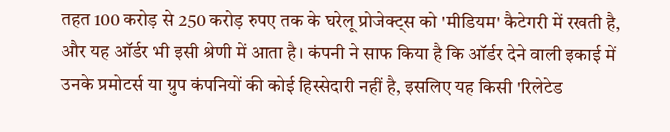तहत 100 करोड़ से 250 करोड़ रुपए तक के घरेलू प्रोजेक्ट्स को 'मीडियम' कैटेगरी में रखती है, और यह ऑर्डर भी इसी श्रेणी में आता है। कंपनी ने साफ किया है कि ऑर्डर देने वाली इकाई में उनके प्रमोटर्स या ग्रुप कंपनियों की कोई हिस्सेदारी नहीं है, इसलिए यह किसी 'रिलेटेड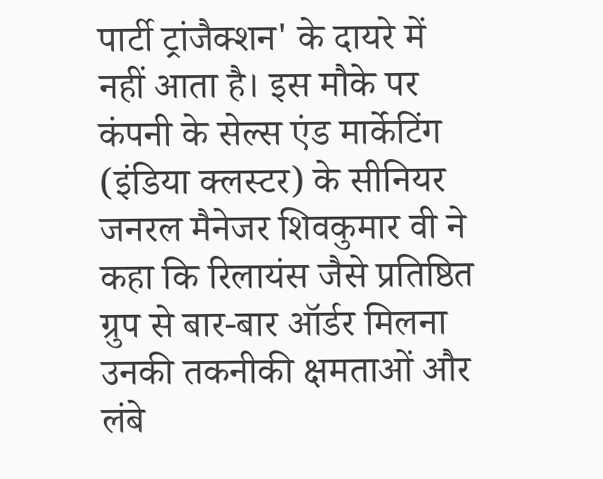पार्टी ट्रांजैक्शन' के दायरे में नहीं आता है। इस मौके पर कंपनी के सेल्स एंड मार्केटिंग (इंडिया क्लस्टर) के सीनियर जनरल मैनेजर शिवकुमार वी ने कहा कि रिलायंस जैसे प्रतिष्ठित ग्रुप से बार-बार ऑर्डर मिलना उनकी तकनीकी क्षमताओं और लंबे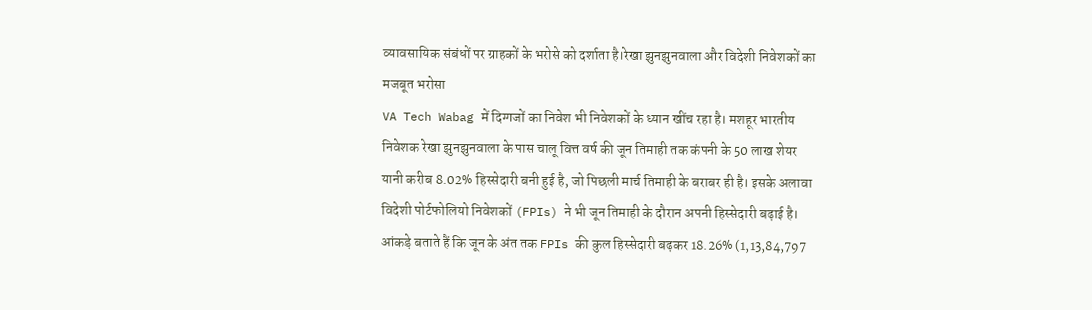व्यावसायिक संबंधों पर ग्राहकों के भरोसे को दर्शाता है।रेखा झुनझुनवाला और विदेशी निवेशकों का मजबूत भरोसा
VA Tech Wabag में दिग्गजों का निवेश भी निवेशकों के ध्यान खींच रहा है। मशहूर भारतीय निवेशक रेखा झुनझुनवाला के पास चालू वित्त वर्ष की जून तिमाही तक कंपनी के 50 लाख शेयर यानी करीब 8.02% हिस्सेदारी बनी हुई है, जो पिछली मार्च तिमाही के बराबर ही है। इसके अलावा विदेशी पोर्टफोलियो निवेशकों (FPIs) ने भी जून तिमाही के दौरान अपनी हिस्सेदारी बढ़ाई है। आंकड़े बताते हैं कि जून के अंत तक FPIs की कुल हिस्सेदारी बढ़कर 18.26% (1,13,84,797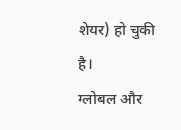शेयर) हो चुकी है।
ग्लोबल और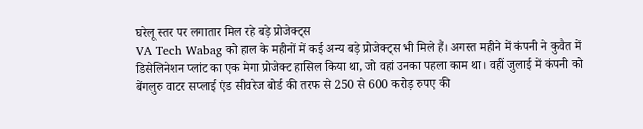घरेलू स्तर पर लगातार मिल रहे बड़े प्रोजेक्ट्स
VA Tech Wabag को हाल के महीनों में कई अन्य बड़े प्रोजेक्ट्स भी मिले हैं। अगस्त महीने में कंपनी ने कुवैत में डिसेलिनेशन प्लांट का एक मेगा प्रोजेक्ट हासिल किया था, जो वहां उनका पहला काम था। वहीं जुलाई में कंपनी को बेंगलुरु वाटर सप्लाई एंड सीवरेज बोर्ड की तरफ से 250 से 600 करोड़ रुपए की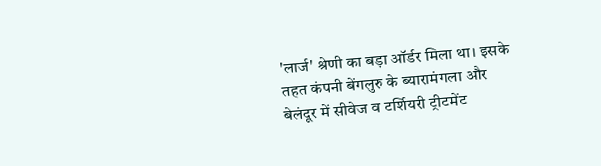'लार्ज' श्रेणी का बड़ा ऑर्डर मिला था। इसके तहत कंपनी बेंगलुरु के ब्यारामंगला और बेलंदूर में सीवेज व टर्शियरी ट्रीटमेंट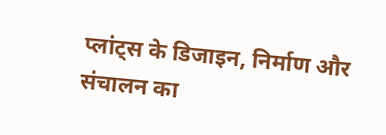प्लांट्स के डिजाइन, निर्माण और संचालन का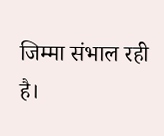जिम्मा संभाल रही है।